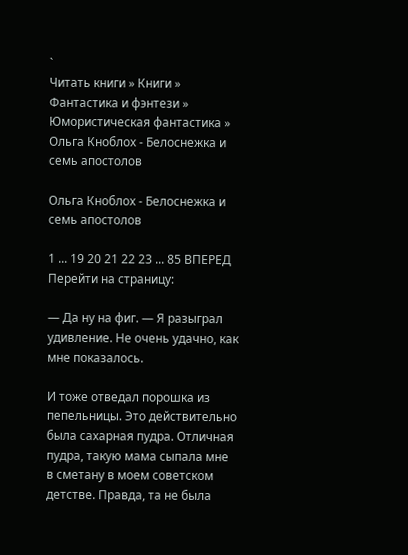`
Читать книги » Книги » Фантастика и фэнтези » Юмористическая фантастика » Ольга Кноблох - Белоснежка и семь апостолов

Ольга Кноблох - Белоснежка и семь апостолов

1 ... 19 20 21 22 23 ... 85 ВПЕРЕД
Перейти на страницу:

— Да ну на фиг. — Я разыграл удивление. Не очень удачно, как мне показалось.

И тоже отведал порошка из пепельницы. Это действительно была сахарная пудра. Отличная пудра, такую мама сыпала мне в сметану в моем советском детстве. Правда, та не была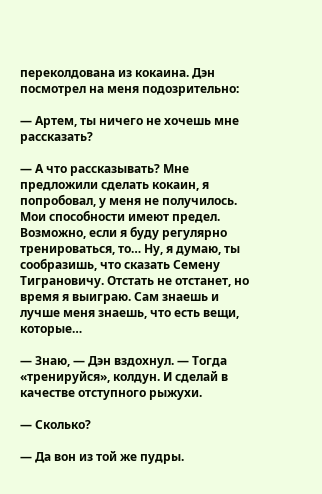переколдована из кокаина. Дэн посмотрел на меня подозрительно:

— Артем, ты ничего не хочешь мне рассказать?

— А что рассказывать? Мне предложили сделать кокаин, я попробовал, у меня не получилось. Мои способности имеют предел. Возможно, если я буду регулярно тренироваться, то… Ну, я думаю, ты сообразишь, что сказать Семену Тиграновичу. Отстать не отстанет, но время я выиграю. Сам знаешь и лучше меня знаешь, что есть вещи, которые…

— Знаю, — Дэн вздохнул. — Тогда «тренируйся», колдун. И сделай в качестве отступного рыжухи.

— Сколько?

— Да вон из той же пудры.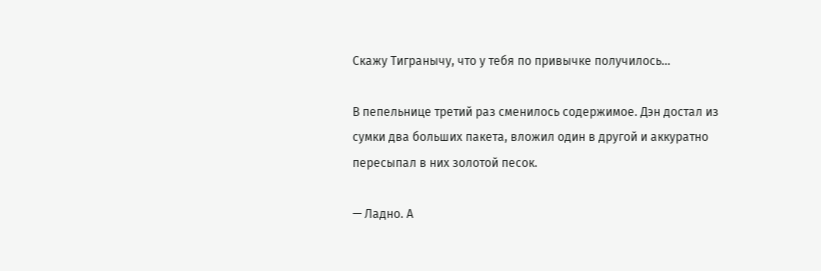Скажу Тигранычу, что у тебя по привычке получилось…

В пепельнице третий раз сменилось содержимое. Дэн достал из сумки два больших пакета, вложил один в другой и аккуратно пересыпал в них золотой песок.

— Ладно. А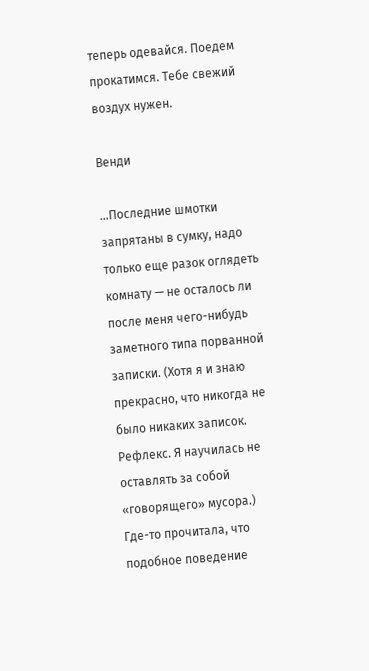теперь одевайся. Поедем прокатимся. Тебе свежий воздух нужен.

Венди

…Последние шмотки запрятаны в сумку, надо только еще разок оглядеть комнату — не осталось ли после меня чего-нибудь заметного типа порванной записки. (Хотя я и знаю прекрасно, что никогда не было никаких записок. Рефлекс. Я научилась не оставлять за собой «говорящего» мусора.) Где-то прочитала, что подобное поведение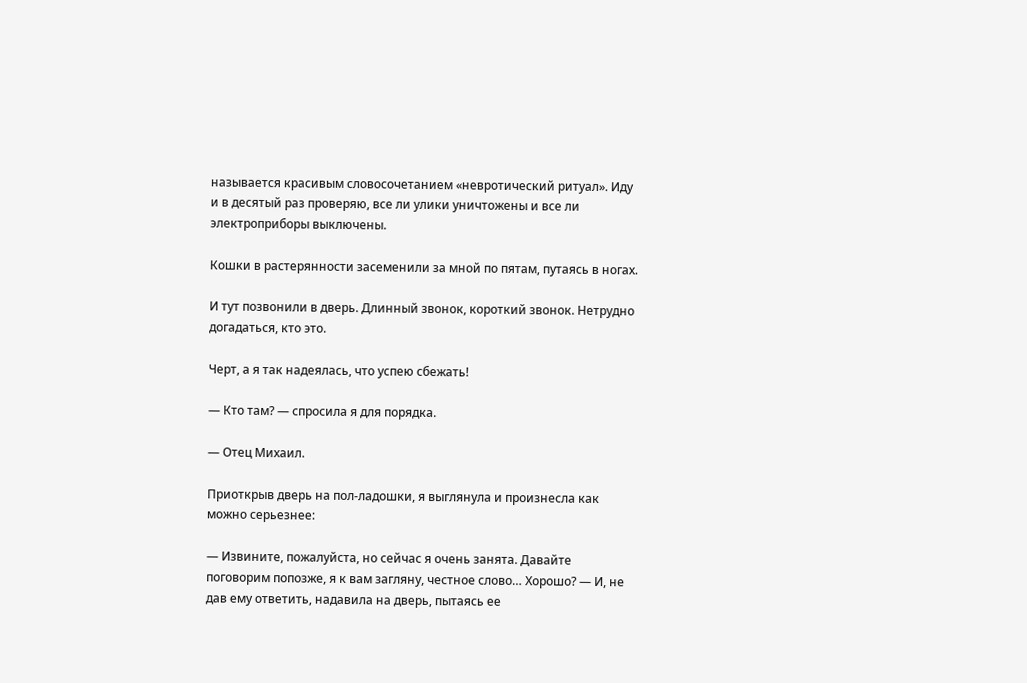называется красивым словосочетанием «невротический ритуал». Иду и в десятый раз проверяю, все ли улики уничтожены и все ли электроприборы выключены.

Кошки в растерянности засеменили за мной по пятам, путаясь в ногах.

И тут позвонили в дверь. Длинный звонок, короткий звонок. Нетрудно догадаться, кто это.

Черт, а я так надеялась, что успею сбежать!

— Кто там? — спросила я для порядка.

— Отец Михаил.

Приоткрыв дверь на пол-ладошки, я выглянула и произнесла как можно серьезнее:

— Извините, пожалуйста, но сейчас я очень занята. Давайте поговорим попозже, я к вам загляну, честное слово… Хорошо? — И, не дав ему ответить, надавила на дверь, пытаясь ее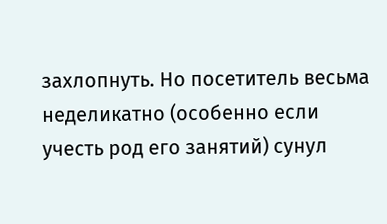захлопнуть. Но посетитель весьма неделикатно (особенно если учесть род его занятий) сунул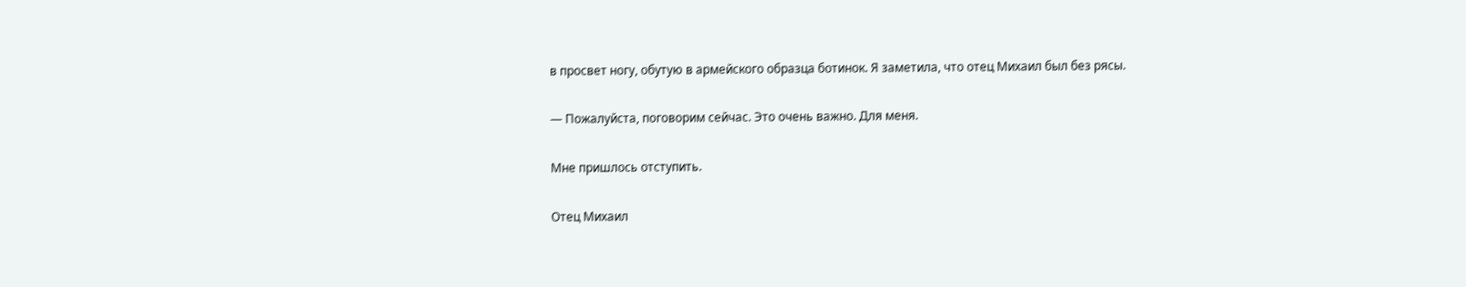в просвет ногу, обутую в армейского образца ботинок. Я заметила, что отец Михаил был без рясы.

— Пожалуйста, поговорим сейчас. Это очень важно. Для меня.

Мне пришлось отступить.

Отец Михаил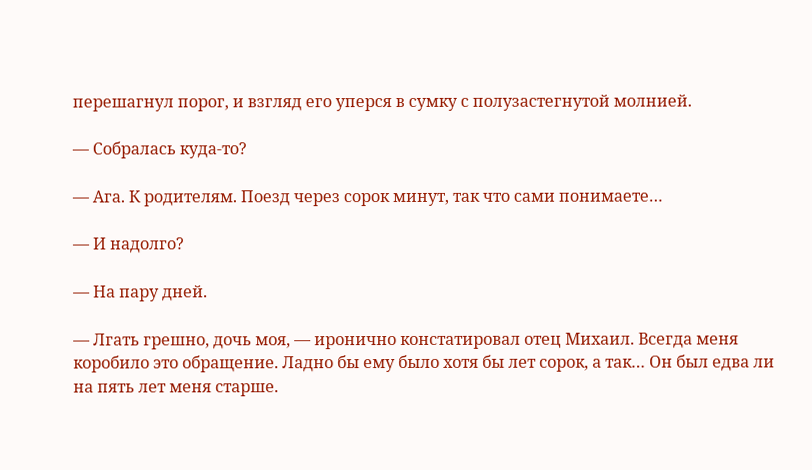перешагнул порог, и взгляд его уперся в сумку с полузастегнутой молнией.

— Собралась куда-то?

— Ага. К родителям. Поезд через сорок минут, так что сами понимаете…

— И надолго?

— На пару дней.

— Лгать грешно, дочь моя, — иронично констатировал отец Михаил. Всегда меня коробило это обращение. Ладно бы ему было хотя бы лет сорок, а так… Он был едва ли на пять лет меня старше.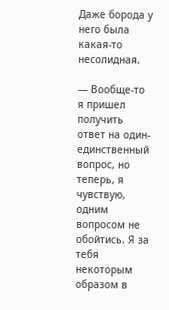Даже борода у него была какая-то несолидная.

— Вообще-то я пришел получить ответ на один-единственный вопрос, но теперь, я чувствую, одним вопросом не обойтись. Я за тебя некоторым образом в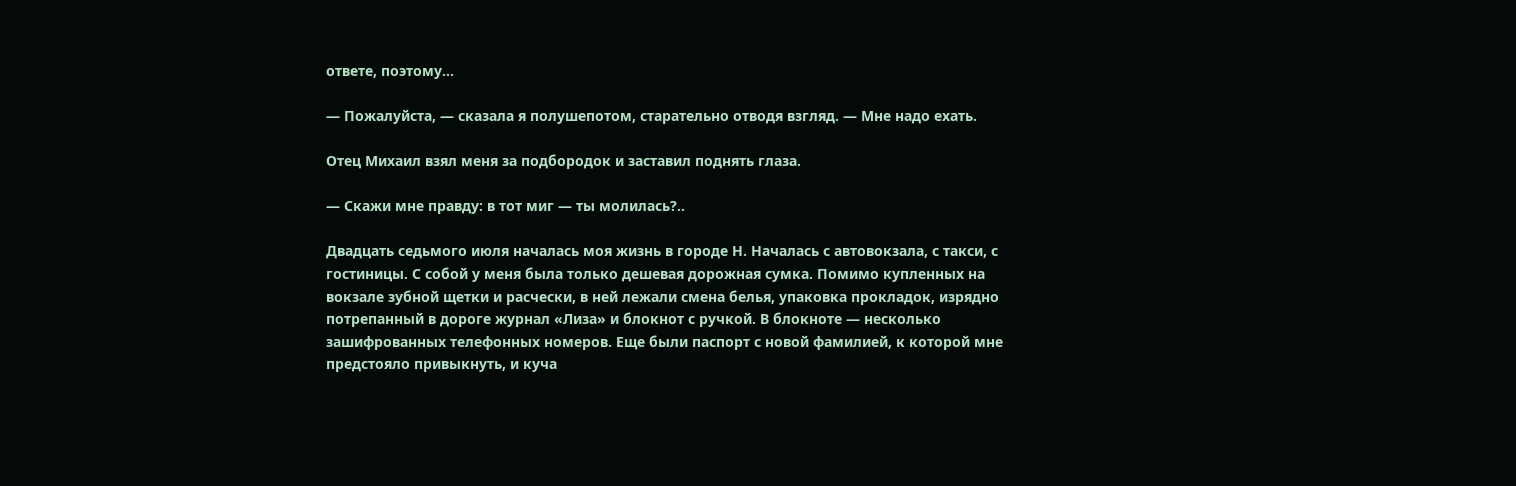ответе, поэтому…

— Пожалуйста, — сказала я полушепотом, старательно отводя взгляд. — Мне надо ехать.

Отец Михаил взял меня за подбородок и заставил поднять глаза.

— Скажи мне правду: в тот миг — ты молилась?..

Двадцать седьмого июля началась моя жизнь в городе Н. Началась с автовокзала, с такси, с гостиницы. С собой у меня была только дешевая дорожная сумка. Помимо купленных на вокзале зубной щетки и расчески, в ней лежали смена белья, упаковка прокладок, изрядно потрепанный в дороге журнал «Лиза» и блокнот с ручкой. В блокноте — несколько зашифрованных телефонных номеров. Еще были паспорт с новой фамилией, к которой мне предстояло привыкнуть, и куча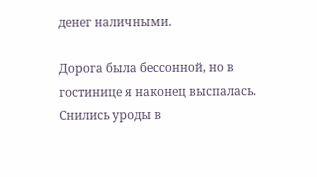денег наличными.

Дорога была бессонной, но в гостинице я наконец выспалась. Снились уроды в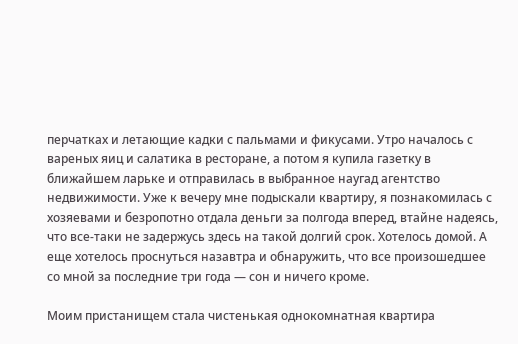перчатках и летающие кадки с пальмами и фикусами. Утро началось с вареных яиц и салатика в ресторане, а потом я купила газетку в ближайшем ларьке и отправилась в выбранное наугад агентство недвижимости. Уже к вечеру мне подыскали квартиру, я познакомилась с хозяевами и безропотно отдала деньги за полгода вперед, втайне надеясь, что все-таки не задержусь здесь на такой долгий срок. Хотелось домой. А еще хотелось проснуться назавтра и обнаружить, что все произошедшее со мной за последние три года — сон и ничего кроме.

Моим пристанищем стала чистенькая однокомнатная квартира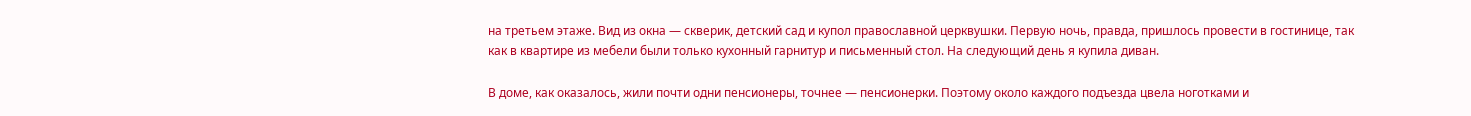на третьем этаже. Вид из окна — скверик, детский сад и купол православной церквушки. Первую ночь, правда, пришлось провести в гостинице, так как в квартире из мебели были только кухонный гарнитур и письменный стол. На следующий день я купила диван.

В доме, как оказалось, жили почти одни пенсионеры, точнее — пенсионерки. Поэтому около каждого подъезда цвела ноготками и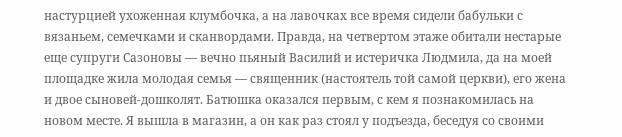настурцией ухоженная клумбочка, а на лавочках все время сидели бабульки с вязаньем, семечками и сканвордами. Правда, на четвертом этаже обитали нестарые еще супруги Сазоновы — вечно пьяный Василий и истеричка Людмила, да на моей площадке жила молодая семья — священник (настоятель той самой церкви), его жена и двое сыновей-дошколят. Батюшка оказался первым, с кем я познакомилась на новом месте. Я вышла в магазин, а он как раз стоял у подъезда, беседуя со своими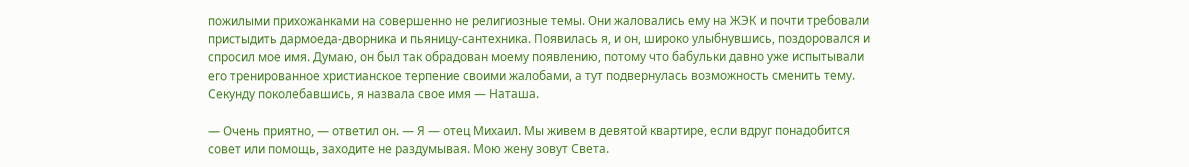пожилыми прихожанками на совершенно не религиозные темы. Они жаловались ему на ЖЭК и почти требовали пристыдить дармоеда-дворника и пьяницу-сантехника. Появилась я, и он, широко улыбнувшись, поздоровался и спросил мое имя. Думаю, он был так обрадован моему появлению, потому что бабульки давно уже испытывали его тренированное христианское терпение своими жалобами, а тут подвернулась возможность сменить тему. Секунду поколебавшись, я назвала свое имя — Наташа.

— Очень приятно, — ответил он. — Я — отец Михаил. Мы живем в девятой квартире, если вдруг понадобится совет или помощь, заходите не раздумывая. Мою жену зовут Света.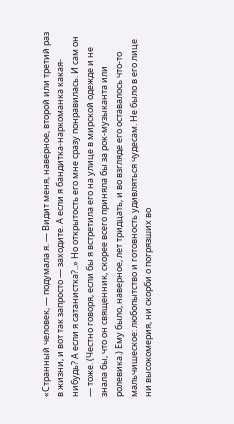«Странный человек, — подумала я. — Видит меня, наверное, второй или третий раз в жизни, и вот так запросто — заходите. А если я бандитка-наркоманка какая-нибудь? А если я сатанистка?..» Но открытость его мне сразу понравилась. И сам он — тоже. (Честно говоря, если бы я встретила его на улице в мирской одежде и не знала бы, что он священник, скорее всего приняла бы за рок-музыканта или ролевика.) Ему было, наверное, лет тридцать, и во взгляде его оставалось что-то мальчишеское: любопытство и готовность удивляться чудесам. Не было в его лице ни высокомерия, ни скорби о погрязших во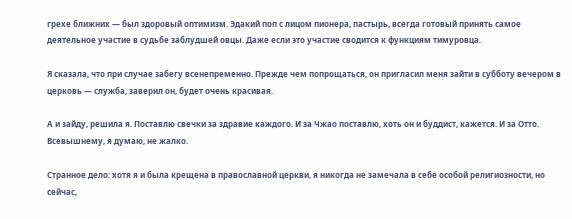грехе ближних — был здоровый оптимизм. Эдакий поп с лицом пионера, пастырь, всегда готовый принять самое деятельное участие в судьбе заблудшей овцы. Даже если это участие сводится к функциям тимуровца.

Я сказала, что при случае забегу всенепременно. Прежде чем попрощаться, он пригласил меня зайти в субботу вечером в церковь — служба, заверил он, будет очень красивая.

А и зайду, решила я. Поставлю свечки за здравие каждого. И за Чжао поставлю, хоть он и буддист, кажется. И за Отто. Всевышнему, я думаю, не жалко.

Странное дело: хотя я и была крещена в православной церкви, я никогда не замечала в себе особой религиозности, но сейчас,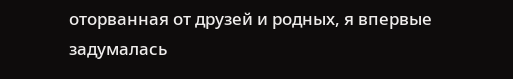оторванная от друзей и родных, я впервые задумалась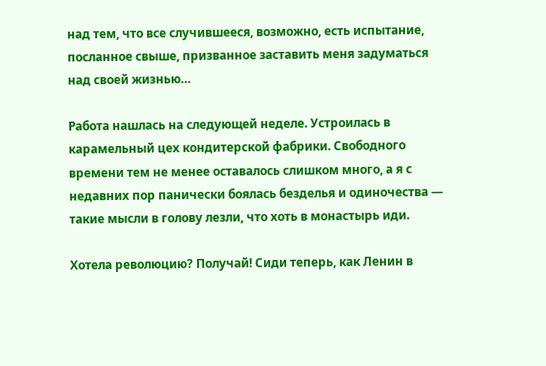над тем, что все случившееся, возможно, есть испытание, посланное свыше, призванное заставить меня задуматься над своей жизнью…

Работа нашлась на следующей неделе. Устроилась в карамельный цех кондитерской фабрики. Свободного времени тем не менее оставалось слишком много, а я с недавних пор панически боялась безделья и одиночества — такие мысли в голову лезли, что хоть в монастырь иди.

Хотела революцию? Получай! Сиди теперь, как Ленин в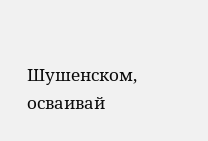Шушенском, осваивай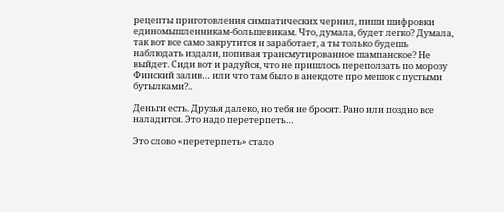рецепты приготовления симпатических чернил, пиши шифровки единомышленникам-большевикам. Что, думала, будет легко? Думала, так вот все само закрутится и заработает, а ты только будешь наблюдать издали, попивая трансмутированное шампанское? Не выйдет. Сиди вот и радуйся, что не пришлось переползать по морозу Финский залив… или что там было в анекдоте про мешок с пустыми бутылками?..

Деньги есть. Друзья далеко, но тебя не бросят. Рано или поздно все наладится. Это надо перетерпеть…

Это слово «перетерпеть» стало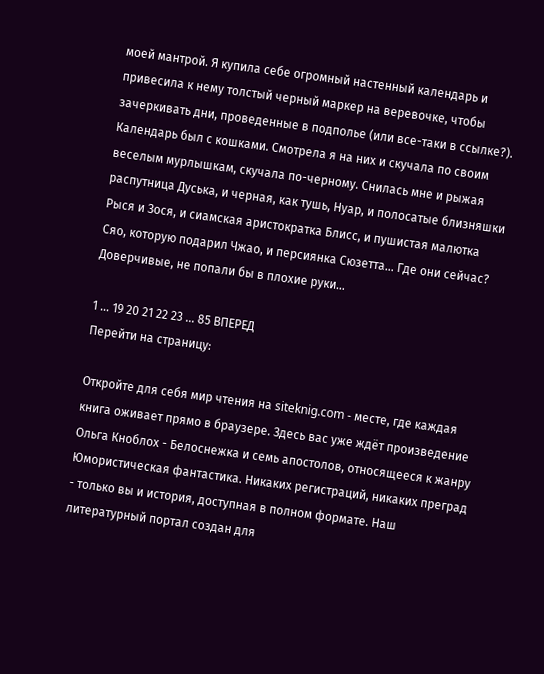моей мантрой. Я купила себе огромный настенный календарь и привесила к нему толстый черный маркер на веревочке, чтобы зачеркивать дни, проведенные в подполье (или все-таки в ссылке?). Календарь был с кошками. Смотрела я на них и скучала по своим веселым мурлышкам, скучала по-черному. Снилась мне и рыжая распутница Дуська, и черная, как тушь, Нуар, и полосатые близняшки Рыся и Зося, и сиамская аристократка Блисс, и пушистая малютка Сяо, которую подарил Чжао, и персиянка Сюзетта… Где они сейчас? Доверчивые, не попали бы в плохие руки…

1 ... 19 20 21 22 23 ... 85 ВПЕРЕД
Перейти на страницу:

Откройте для себя мир чтения на siteknig.com - месте, где каждая книга оживает прямо в браузере. Здесь вас уже ждёт произведение Ольга Кноблох - Белоснежка и семь апостолов, относящееся к жанру Юмористическая фантастика. Никаких регистраций, никаких преград - только вы и история, доступная в полном формате. Наш литературный портал создан для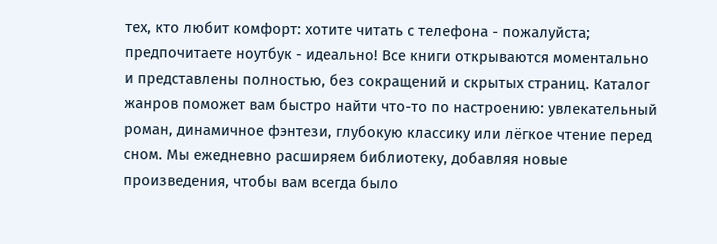тех, кто любит комфорт: хотите читать с телефона - пожалуйста; предпочитаете ноутбук - идеально! Все книги открываются моментально и представлены полностью, без сокращений и скрытых страниц. Каталог жанров поможет вам быстро найти что-то по настроению: увлекательный роман, динамичное фэнтези, глубокую классику или лёгкое чтение перед сном. Мы ежедневно расширяем библиотеку, добавляя новые произведения, чтобы вам всегда было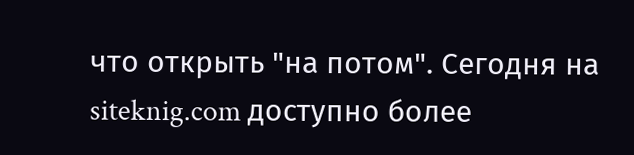что открыть "на потом". Сегодня на siteknig.com доступно более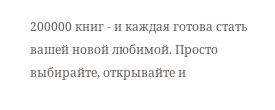200000 книг - и каждая готова стать вашей новой любимой. Просто выбирайте, открывайте и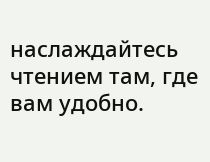наслаждайтесь чтением там, где вам удобно.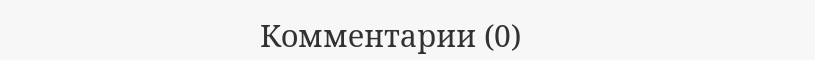Комментарии (0)